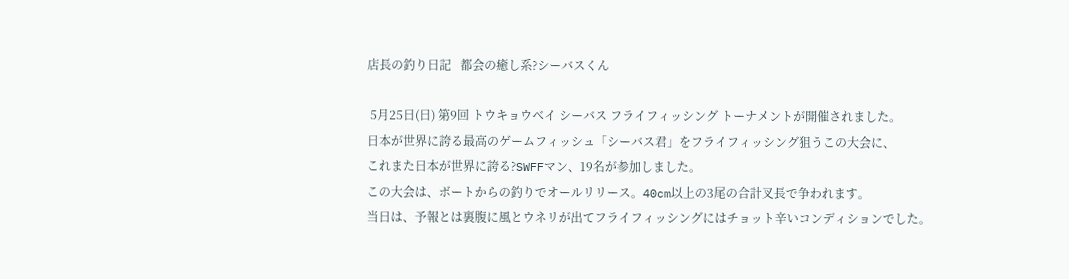店長の釣り日記   都会の癒し系?シーバスくん

 5月25日(日) 第9回 トウキョウベイ シーバス フライフィッシング トーナメントが開催されました。
日本が世界に誇る最高のゲームフィッシュ「シーバス君」をフライフィッシング狙うこの大会に、
これまた日本が世界に誇る?SWFFマン、19名が参加しました。
この大会は、ボートからの釣りでオールリリース。40cm以上の3尾の合計叉長で争われます。
当日は、予報とは裏腹に風とウネリが出てフライフィッシングにはチョット辛いコンディションでした。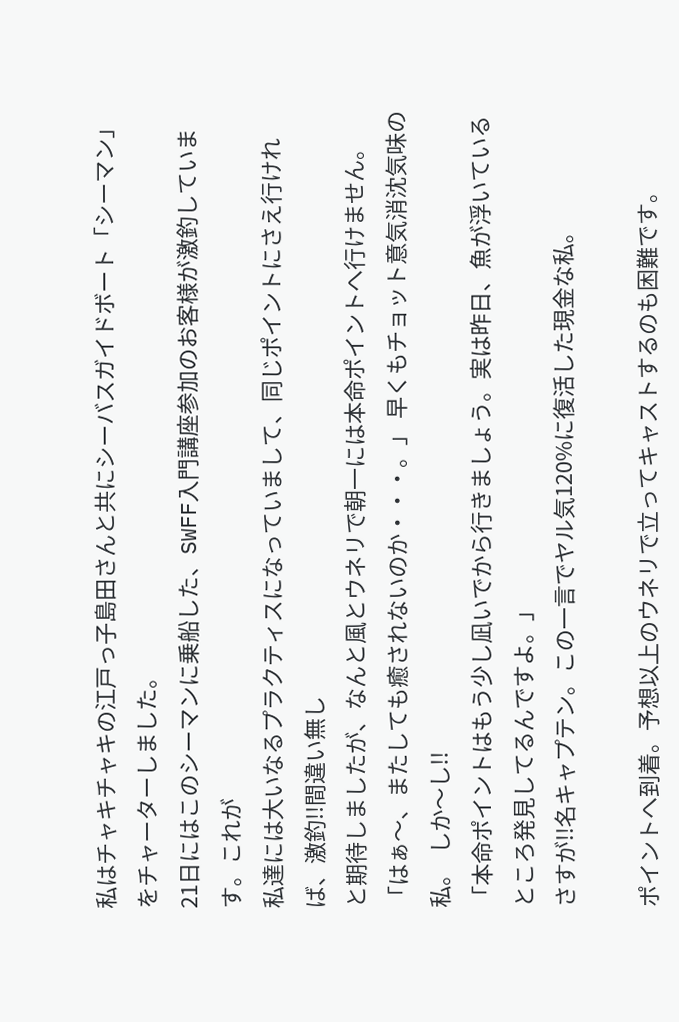私はチャキチャキの江戸っ子島田さんと共にシーバスガイドボート「シーマン」をチャーターしました。
21日にはこのシーマンに乗船した、SWFF入門講座参加のお客様が激釣しています。これが
私達には大いなるプラクティスになっていまして、同じポイントにさえ行ければ、激釣!!間違い無し
と期待しましたが、なんと風とウネリで朝一には本命ポイントへ行けません。
「はぁ〜、またしても癒されないのか・・・。」 早くもチョット意気消沈気味の私。  しか〜し!!
「本命ポイントはもう少し凪いでから行きましょう。実は昨日、魚が浮いているところ発見してるんですよ。」
さすが!!名キャプテン。この一言でヤル気120%に復活した現金な私。

ポイントへ到着。予想以上のウネリで立ってキャストするのも困難です。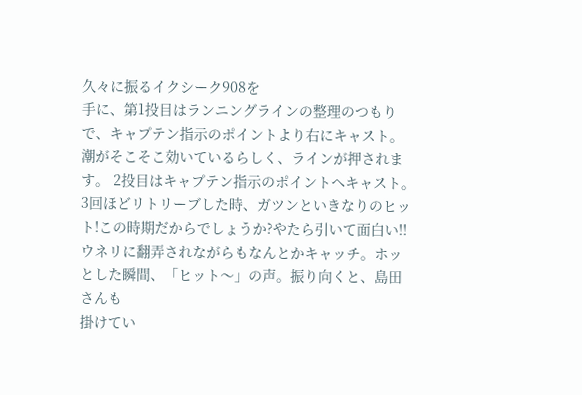久々に振るイクシーク908を
手に、第1投目はランニングラインの整理のつもりで、キャプテン指示のポイントより右にキャスト。
潮がそこそこ効いているらしく、ラインが押されます。 2投目はキャプテン指示のポイントへキャスト。
3回ほどリトリーブした時、ガツンといきなりのヒット!この時期だからでしょうか?やたら引いて面白い!!
ウネリに翻弄されながらもなんとかキャッチ。ホッとした瞬間、「ヒット〜」の声。振り向くと、島田さんも
掛けてい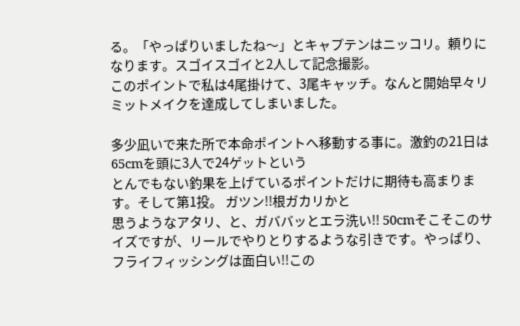る。「やっぱりいましたね〜」とキャプテンはニッコリ。頼りになります。スゴイスゴイと2人して記念撮影。
このポイントで私は4尾掛けて、3尾キャッチ。なんと開始早々リミットメイクを達成してしまいました。

多少凪いで来た所で本命ポイントへ移動する事に。激釣の21日は65cmを頭に3人で24ゲットという
とんでもない釣果を上げているポイントだけに期待も高まります。そして第1投。 ガツン!!根ガカリかと
思うようなアタリ、と、ガババッとエラ洗い!! 50cmそこそこのサイズですが、リールでやりとりするような引きです。やっぱり、フライフィッシングは面白い!!この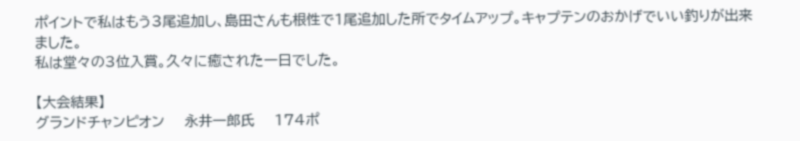ポイントで私はもう3尾追加し、島田さんも根性で1尾追加した所でタイムアップ。キャプテンのおかげでいい釣りが出来ました。
私は堂々の3位入賞。久々に癒された一日でした。

【大会結果】
グランドチャンピオン    永井一郎氏    174ポ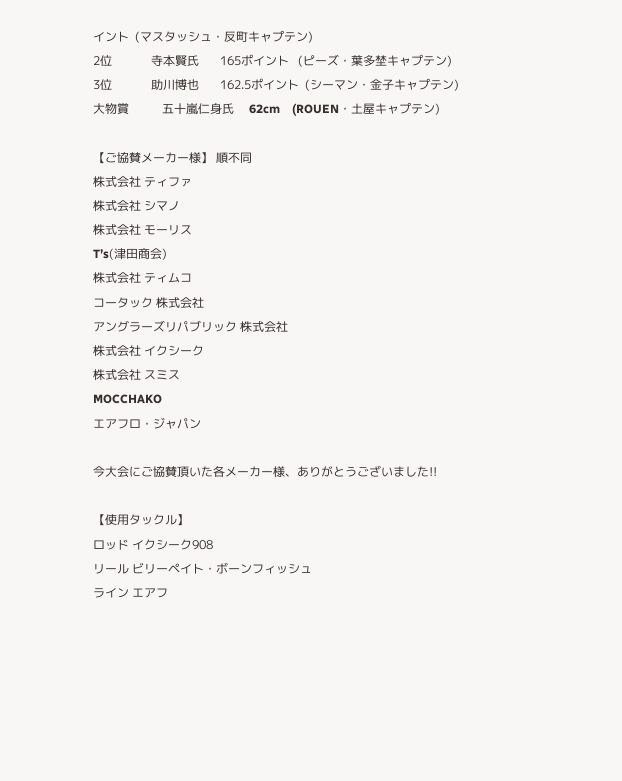イント  (マスタッシュ・反町キャプテン)
2位             寺本賢氏       165ポイント   (ピーズ・葉多埜キャプテン)
3位             助川博也       162.5ポイント  (シーマン・金子キャプテン)
大物賞           五十嵐仁身氏     62cm    (ROUEN・土屋キャプテン)

【ご協賛メーカー様】 順不同
株式会社 ティファ
株式会社 シマノ
株式会社 モーリス
T’s(津田商会)
株式会社 ティムコ
コータック 株式会社
アングラーズリパブリック 株式会社
株式会社 イクシーク
株式会社 スミス
MOCCHAKO
エアフロ・ジャパン

今大会にご協賛頂いた各メーカー様、ありがとうございました!!

【使用タックル】
ロッド イクシーク908
リール ビリーペイト・ボーンフィッシュ
ライン エアフ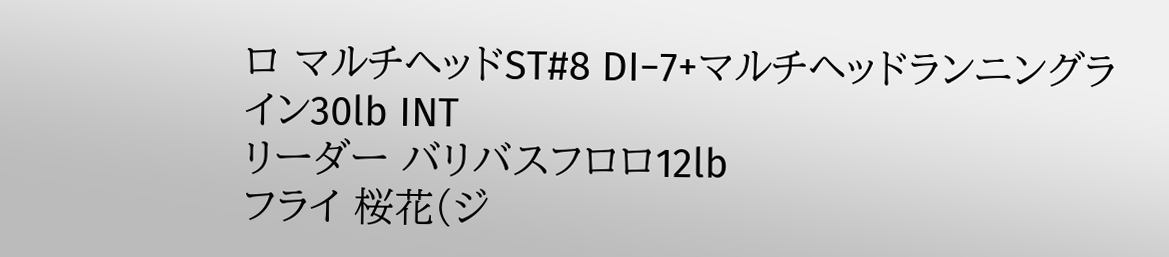ロ マルチヘッドST#8 DI−7+マルチヘッドランニングライン30lb INT
リーダー バリバスフロロ12lb
フライ 桜花(ジ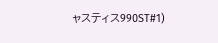ャスティス990ST#1)